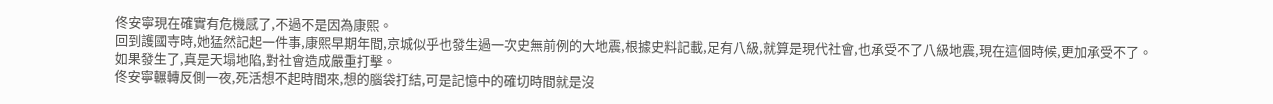佟安寧現在確實有危機感了,不過不是因為康熙。
回到護國寺時,她猛然記起一件事,康熙早期年間,京城似乎也發生過一次史無前例的大地震,根據史料記載,足有八級,就算是現代社會,也承受不了八級地震,現在這個時候,更加承受不了。
如果發生了,真是天塌地陷,對社會造成嚴重打擊。
佟安寧輾轉反側一夜,死活想不起時間來,想的腦袋打結,可是記憶中的確切時間就是沒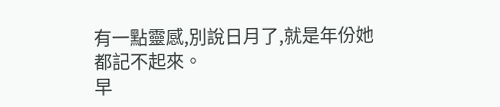有一點靈感,別說日月了,就是年份她都記不起來。
早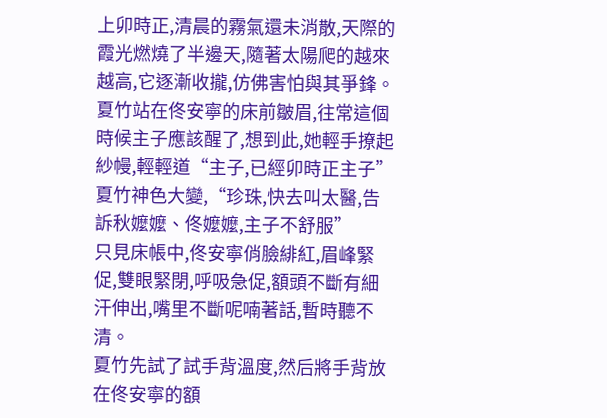上卯時正,清晨的霧氣還未消散,天際的霞光燃燒了半邊天,隨著太陽爬的越來越高,它逐漸收攏,仿佛害怕與其爭鋒。
夏竹站在佟安寧的床前皺眉,往常這個時候主子應該醒了,想到此,她輕手撩起紗幔,輕輕道“主子,已經卯時正主子”
夏竹神色大變,“珍珠,快去叫太醫,告訴秋嬤嬤、佟嬤嬤,主子不舒服”
只見床帳中,佟安寧俏臉緋紅,眉峰緊促,雙眼緊閉,呼吸急促,額頭不斷有細汗伸出,嘴里不斷呢喃著話,暫時聽不清。
夏竹先試了試手背溫度,然后將手背放在佟安寧的額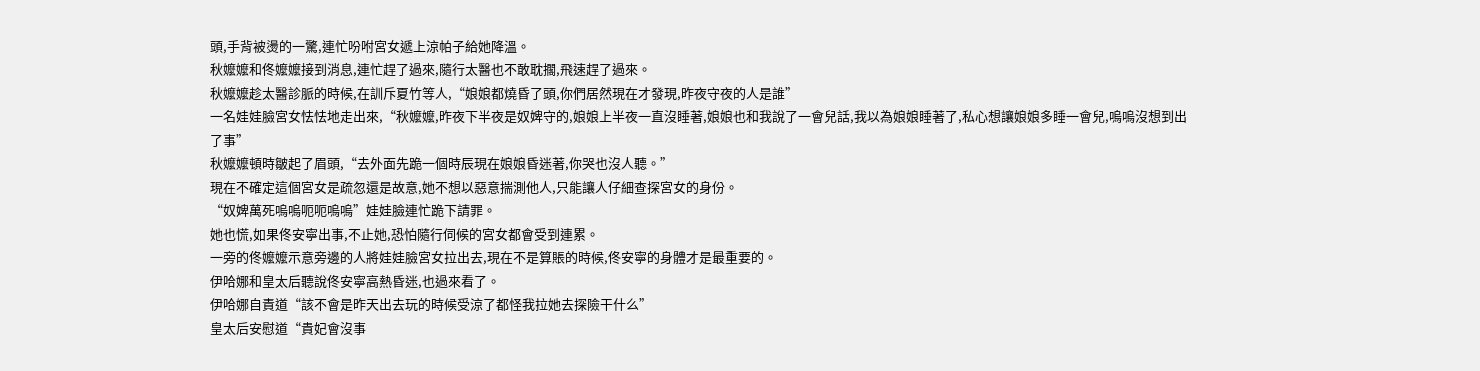頭,手背被燙的一驚,連忙吩咐宮女遞上涼帕子給她降溫。
秋嬤嬤和佟嬤嬤接到消息,連忙趕了過來,隨行太醫也不敢耽擱,飛速趕了過來。
秋嬤嬤趁太醫診脈的時候,在訓斥夏竹等人,“娘娘都燒昏了頭,你們居然現在才發現,昨夜守夜的人是誰”
一名娃娃臉宮女怯怯地走出來,“秋嬤嬤,昨夜下半夜是奴婢守的,娘娘上半夜一直沒睡著,娘娘也和我說了一會兒話,我以為娘娘睡著了,私心想讓娘娘多睡一會兒,嗚嗚沒想到出了事”
秋嬤嬤頓時皺起了眉頭,“去外面先跪一個時辰現在娘娘昏迷著,你哭也沒人聽。”
現在不確定這個宮女是疏忽還是故意,她不想以惡意揣測他人,只能讓人仔細查探宮女的身份。
“奴婢萬死嗚嗚呃呃嗚嗚”娃娃臉連忙跪下請罪。
她也慌,如果佟安寧出事,不止她,恐怕隨行伺候的宮女都會受到連累。
一旁的佟嬤嬤示意旁邊的人將娃娃臉宮女拉出去,現在不是算賬的時候,佟安寧的身體才是最重要的。
伊哈娜和皇太后聽說佟安寧高熱昏迷,也過來看了。
伊哈娜自責道“該不會是昨天出去玩的時候受涼了都怪我拉她去探險干什么”
皇太后安慰道“貴妃會沒事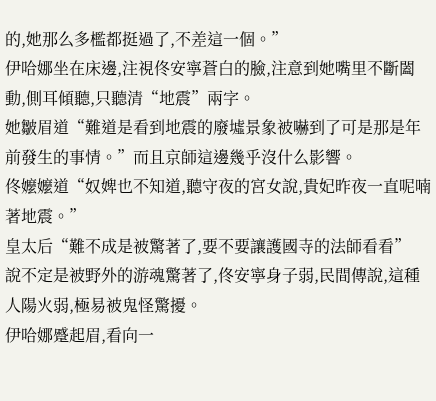的,她那么多檻都挺過了,不差這一個。”
伊哈娜坐在床邊,注視佟安寧蒼白的臉,注意到她嘴里不斷闔動,側耳傾聽,只聽清“地震”兩字。
她皺眉道“難道是看到地震的廢墟景象被嚇到了可是那是年前發生的事情。”而且京師這邊幾乎沒什么影響。
佟嬤嬤道“奴婢也不知道,聽守夜的宮女說,貴妃昨夜一直呢喃著地震。”
皇太后“難不成是被驚著了,要不要讓護國寺的法師看看”
說不定是被野外的游魂驚著了,佟安寧身子弱,民間傳說,這種人陽火弱,極易被鬼怪驚擾。
伊哈娜蹙起眉,看向一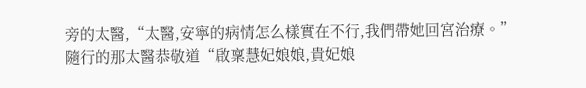旁的太醫,“太醫,安寧的病情怎么樣實在不行,我們帶她回宮治療。”
隨行的那太醫恭敬道“啟稟慧妃娘娘,貴妃娘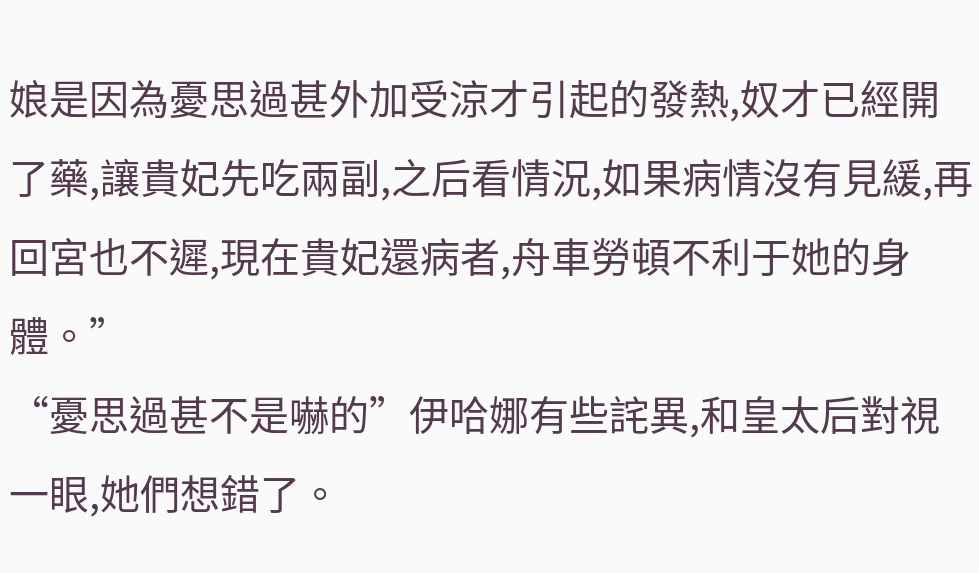娘是因為憂思過甚外加受涼才引起的發熱,奴才已經開了藥,讓貴妃先吃兩副,之后看情況,如果病情沒有見緩,再回宮也不遲,現在貴妃還病者,舟車勞頓不利于她的身體。”
“憂思過甚不是嚇的”伊哈娜有些詫異,和皇太后對視一眼,她們想錯了。